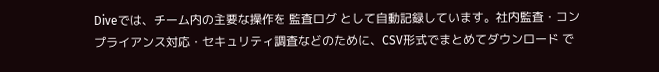Diveでは、チーム内の主要な操作を 監査ログ として自動記録しています。社内監査・コンプライアンス対応・セキュリティ調査などのために、CSV形式でまとめてダウンロード で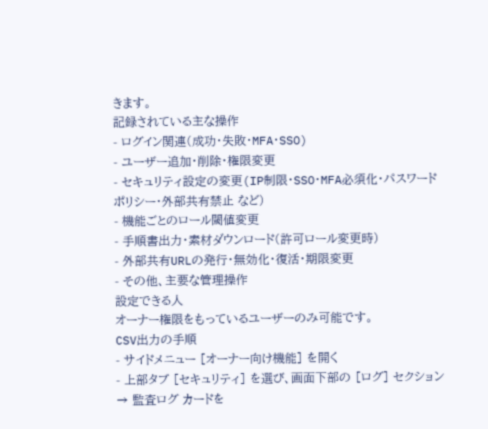きます。
記録されている主な操作
- ログイン関連(成功・失敗・MFA・SSO)
- ユーザー追加・削除・権限変更
- セキュリティ設定の変更(IP制限・SSO・MFA必須化・パスワードポリシー・外部共有禁止 など)
- 機能ごとのロール閾値変更
- 手順書出力・素材ダウンロード(許可ロール変更時)
- 外部共有URLの発行・無効化・復活・期限変更
- その他、主要な管理操作
設定できる人
オーナー権限をもっているユーザーのみ可能です。
CSV出力の手順
- サイドメニュー [オーナー向け機能] を開く
- 上部タブ [セキュリティ] を選び、画面下部の [ログ] セクション → 監査ログ カードを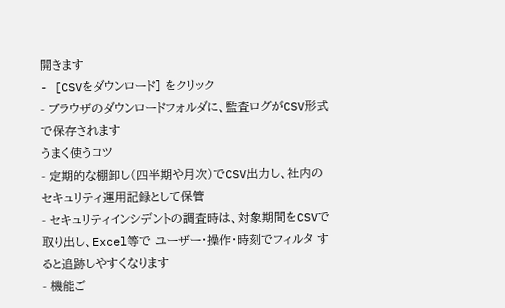開きます
- [CSVをダウンロード] をクリック
- ブラウザのダウンロードフォルダに、監査ログがCSV形式で保存されます
うまく使うコツ
- 定期的な棚卸し(四半期や月次)でCSV出力し、社内のセキュリティ運用記録として保管
- セキュリティインシデントの調査時は、対象期間をCSVで取り出し、Excel等で ユーザー・操作・時刻でフィルタ すると追跡しやすくなります
- 機能ご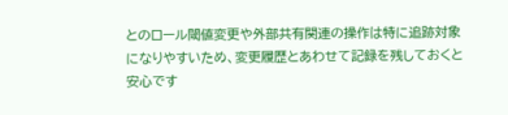とのロール閾値変更や外部共有関連の操作は特に追跡対象になりやすいため、変更履歴とあわせて記録を残しておくと安心です